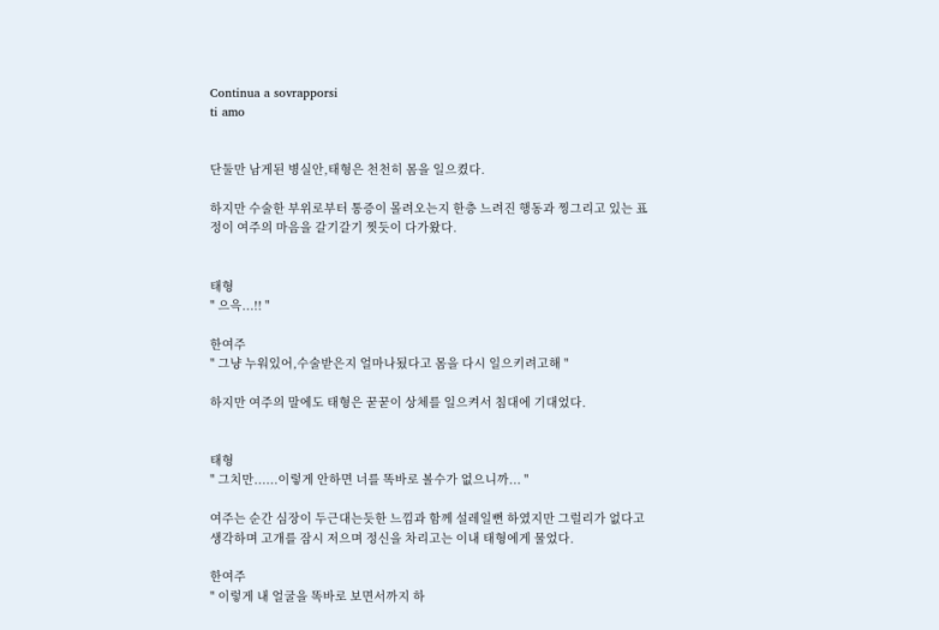Continua a sovrapporsi
ti amo


단둘만 남게된 병실안,태형은 천천히 몸을 일으켰다.

하지만 수술한 부위로부터 통증이 몰려오는지 한층 느려진 행동과 찡그리고 있는 표정이 여주의 마음을 갈기갈기 찟듯이 다가왔다.


태형
" 으윽...!! "

한여주
" 그냥 누워있어,수술받은지 얼마나됬다고 몸을 다시 일으키려고해 "

하지만 여주의 말에도 태형은 꾿꾿이 상체를 일으켜서 침대에 기대었다.


태형
" 그치만......이렇게 안하면 너를 똑바로 볼수가 없으니까... "

여주는 순간 심장이 두근대는듯한 느낌과 함께 설레일뻔 하였지만 그럴리가 없다고생각하며 고개를 잠시 저으며 정신을 차리고는 이내 태형에게 물었다.

한여주
" 이렇게 내 얼굴을 똑바로 보면서까지 하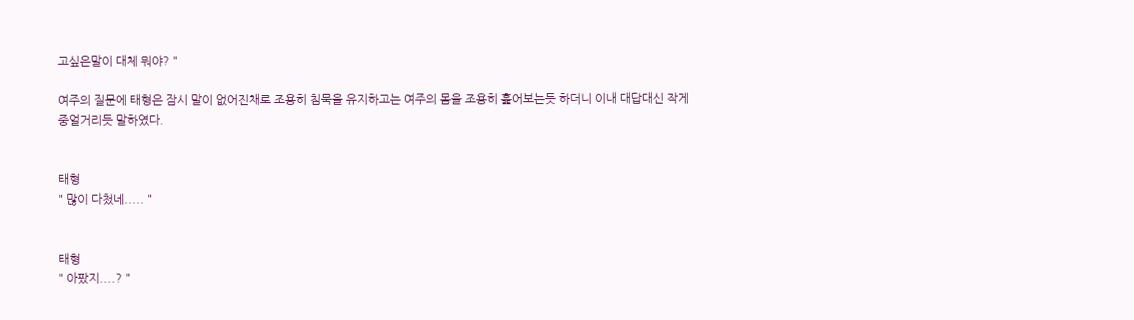고싶은말이 대체 뭐야? "

여주의 질문에 태형은 잠시 말이 없어진채로 조용히 침묵을 유지하고는 여주의 몸을 조용히 훑어보는듯 하더니 이내 대답대신 작게 중얼거리듯 말하였다.


태형
" 많이 다첬네..... "


태형
" 아팠지....? "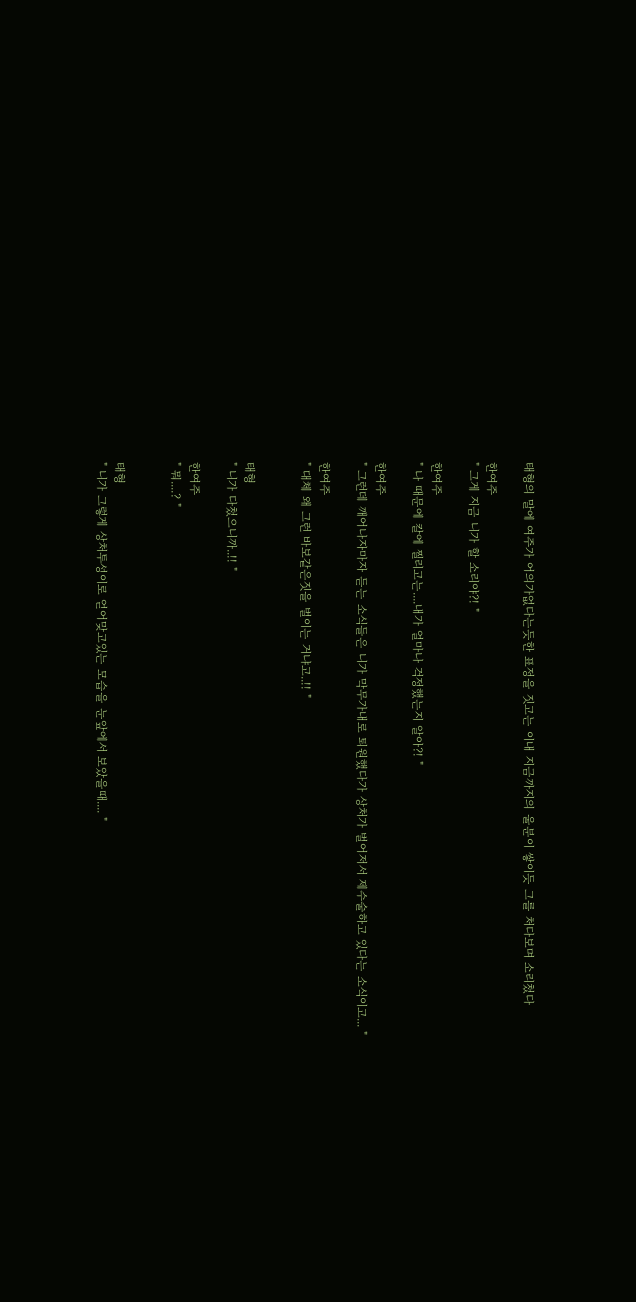태형의 말에 여주가 어의가없다는듯한 표정을 짓고는 이내 지금까지의 울분이 쌓이듯 그를 처다보며 소리첬다

한여주
" 그게 지금 니가 할 소리야?! "

한여주
" 나 때문에 칼에 찔리고는....내가 얼마나 걱정했는지 알아?! "

한여주
" 그런데 깨어나자마자 듣는 소식들은 니가 막무가내로 퇴원했다가 상처가 벌어저서 제수술하고 있다는 소식이고... "

한여주
" 대체 왜 그런 바보같은짓을 벌이는 거냐고..!! "


태형
" 니가 다첬으니까..!! "

한여주
" 뭐....? "


태형
" 니가 그렇게 상처투성이로 얻어맞고있는 모습을 눈앞에서 보았을때.... "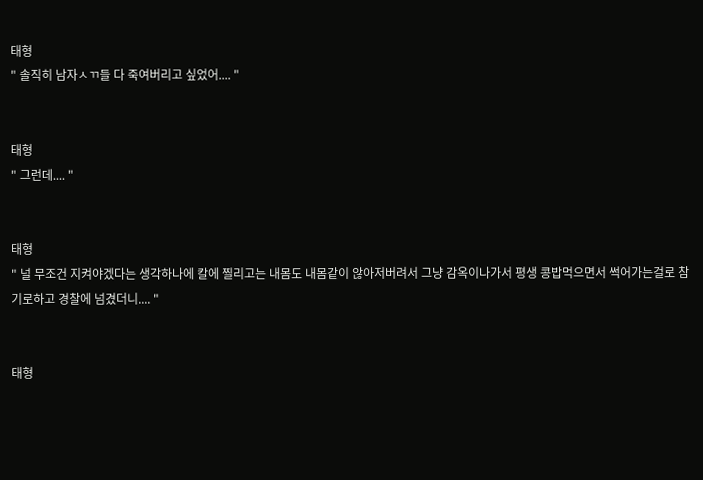태형
" 솔직히 남자ㅅㄲ들 다 죽여버리고 싶었어.... "


태형
" 그런데.... "


태형
" 널 무조건 지켜야겠다는 생각하나에 칼에 찔리고는 내몸도 내몸같이 않아저버려서 그냥 감옥이나가서 평생 콩밥먹으면서 썩어가는걸로 참기로하고 경찰에 넘겼더니.... "


태형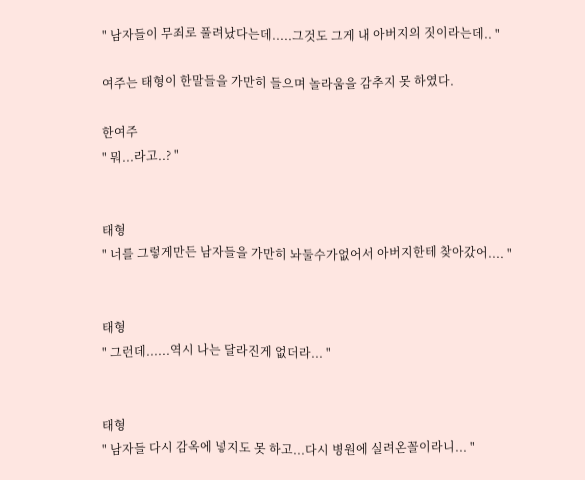" 남자들이 무죄로 풀려났다는데.....그것도 그게 내 아버지의 짓이라는데.. "

여주는 태형이 한말들을 가만히 들으며 놀라움을 감추지 못 하였다.

한여주
" 뭐...라고..? "


태형
" 너를 그렇게만든 남자들을 가만히 놔둘수가없어서 아버지한테 찾아갔어.... "


태형
" 그런데......역시 나는 달라진게 없더라... "


태형
" 남자들 다시 감옥에 넣지도 못 하고...다시 병원에 실려온꼴이라니... "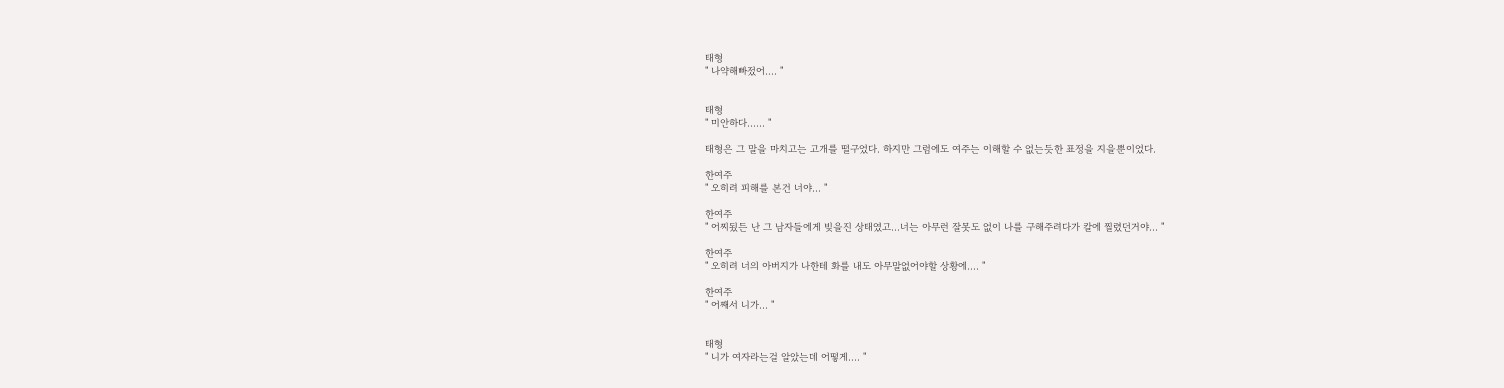태형
" 나약해빠젔어.... "


태형
" 미안하다...... "

태형은 그 말을 마치고는 고개를 떨구었다. 하지만 그럼에도 여주는 이해할 수 없는듯한 표정을 지을뿐이었다.

한여주
" 오히려 피해를 본건 너야... "

한여주
" 어찌됬든 난 그 남자들에게 빚을진 상태였고...너는 아무런 잘못도 없이 나를 구해주려다가 칼에 찔렸던거야... "

한여주
" 오히려 너의 아버지가 나한테 화를 내도 아무말없어야할 상황에.... "

한여주
" 어째서 니가... "


태형
" 니가 여자라는걸 알았는데 어떻게.... "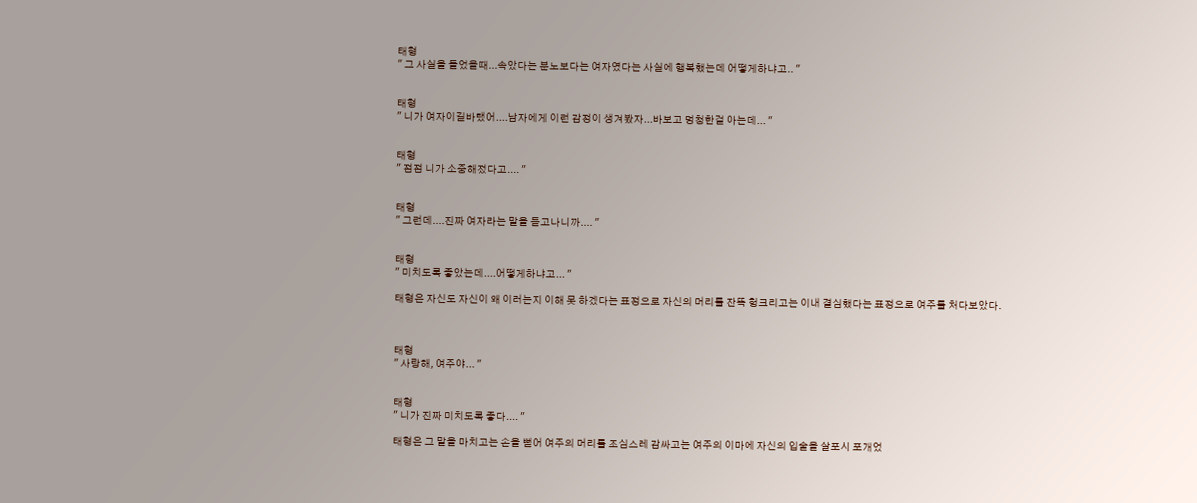태형
" 그 사실을 들었을때...속았다는 분노보다는 여자였다는 사실에 행복했는데 어떻게하냐고.. "


태형
" 니가 여자이길바랬어....남자에게 이런 감정이 생겨봤자...바보고 멍청한걸 아는데... "


태형
" 점점 니가 소중해젔다고.... "


태형
" 그런데....진짜 여자라는 말을 듣고나니까.... "


태형
" 미치도록 좋았는데....어떻게하냐고... "

태형은 자신도 자신이 왜 이러는지 이해 못 하겠다는 표정으로 자신의 머리를 잔뜩 헝크리고는 이내 결심했다는 표정으로 여주를 처다보았다.



태형
" 사랑해, 여주야... "


태형
" 니가 진짜 미치도록 좋다.... "

태형은 그 말을 마치고는 손을 뻗어 여주의 머리를 조심스레 감싸고는 여주의 이마에 자신의 입술을 살포시 포개었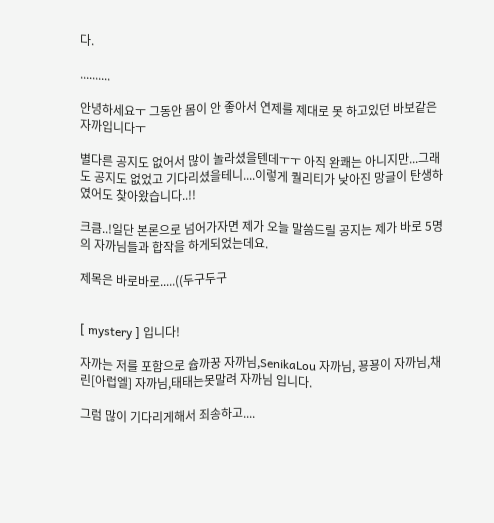다.

..........

안녕하세요ㅜ 그동안 몸이 안 좋아서 연제를 제대로 못 하고있던 바보같은 자까입니다ㅜ

별다른 공지도 없어서 많이 놀라셨을텐데ㅜㅜ 아직 완쾌는 아니지만...그래도 공지도 없었고 기다리셨을테니....이렇게 퀄리티가 낮아진 망글이 탄생하였어도 찾아왔습니다..!!

크큼..!일단 본론으로 넘어가자면 제가 오늘 말씀드릴 공지는 제가 바로 5명의 자까님들과 합작을 하게되었는데요.

제목은 바로바로.....((두구두구


[ mystery ] 입니다!

자까는 저를 포함으로 슙까꿍 자까님,SenikaLou 자까님, 꾱꾱이 자까님,채린[아럽엘] 자까님,태태는못말려 자까님 입니다.

그럼 많이 기다리게해서 죄송하고....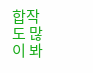합작도 많이 봐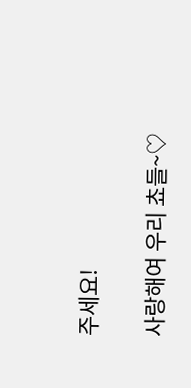주세요!

사랑해여 우리 쵸들~♡